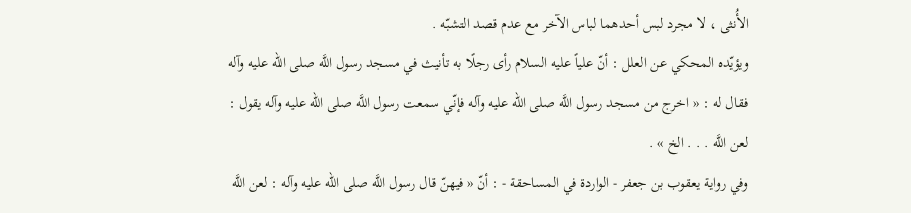الأُنثى ، لا مجرد لبس أحدهما لباس الآخر مع عدم قصد التشبّه .
ويؤيّده المحكي عن العلل : أنّ علياً عليه السلام رأى رجلًا به تأنيث في مسجد رسول اللَّه صلى الله عليه وآله فقال له : « اخرج من مسجد رسول اللَّه صلى الله عليه وآله فإنّي سمعت رسول اللَّه صلى الله عليه وآله يقول : لعن اللَّه . . . الخ » .
وفي رواية يعقوب بن جعفر - الواردة في المساحقة - : أنّ « فيهنّ قال رسول اللَّه صلى الله عليه وآله : لعن اللَّه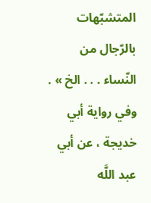المتشبّهات بالرّجال من النّساء . . . الخ » .
وفي رواية أبي خديجة ، عن أبي عبد اللَّه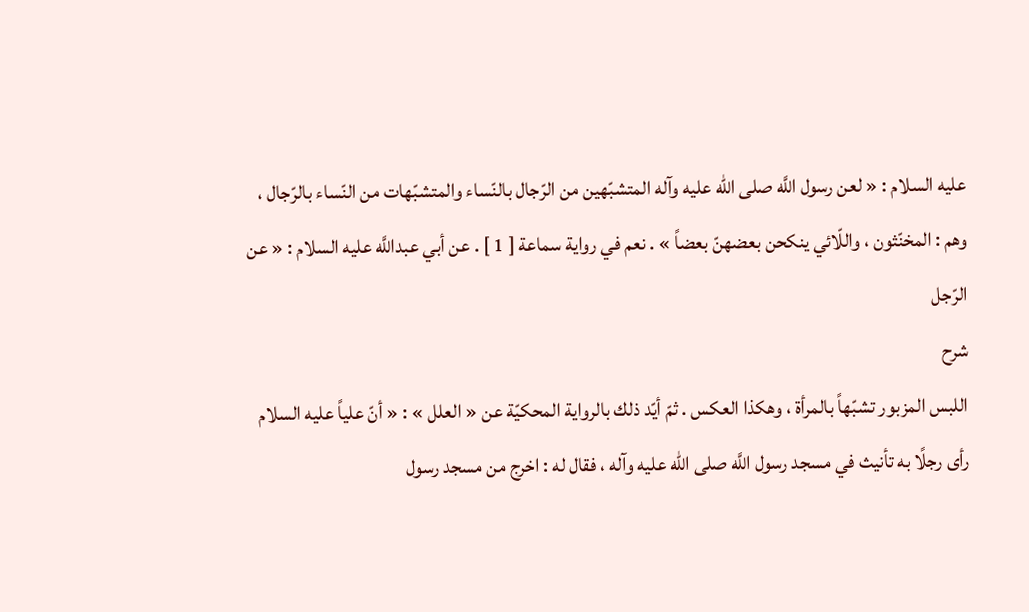عليه السلام : « لعن رسول اللَّه صلى الله عليه وآله المتشبّهين من الرّجال بالنّساء والمتشبّهات من النّساء بالرّجال ، وهم : المخنّثون ، واللّائي ينكحن بعضهنّ بعضاً » . نعم في رواية سماعة [ 1 ] . عن أبي عبداللَّه عليه السلام : « عن الرّجل
شرح
اللبس المزبور تشبّهاً بالمرأة ، وهكذا العكس . ثمّ أيّد ذلك بالرواية المحكيّة عن « العلل » : « أنّ علياً عليه السلام رأى رجلًا به تأنيث في مسجد رسول اللَّه صلى الله عليه وآله ، فقال له : اخرج من مسجد رسول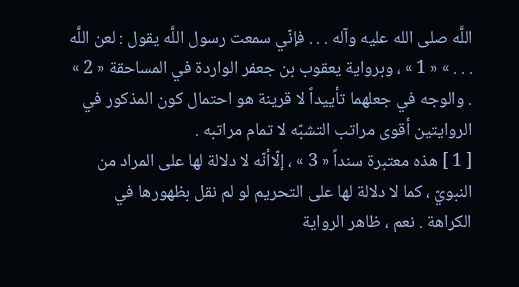اللَّه صلى الله عليه وآله . . . فإنّي سمعت رسول اللَّه يقول : لعن اللَّه . . . » « 1 » ، وبرواية يعقوب بن جعفر الواردة في المساحقة « 2 » . والوجه في جعلهما تأييداً لا قرينة هو احتمال كون المذكور في الروايتين أقوى مراتب التشبّه لا تمام مراتبه .
[ 1 ] هذه معتبرة سنداً « 3 » ، إلّاأنّه لا دلالة لها على المراد من النبويّ ، كما لا دلالة لها على التحريم لو لم نقل بظهورها في الكراهة . نعم ، ظاهر الرواية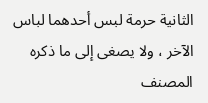الثانية حرمة لبس أحدهما لباس الآخر ، ولا يصغى إلى ما ذكره المصنف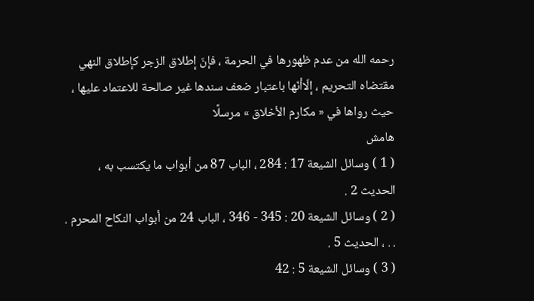رحمه الله من عدم ظهورها في الحرمة ، فإنّ إطلاق الزجر كإطلاق النهي مقتضاه التحريم ، إلّاأنّها باعتبار ضعف سندها غير صالحة للاعتماد عليها ، حيث رواها في « مكارم الأخلاق » مرسلًا
هامش
( 1 ) وسائل الشيعة 17 : 284 ، الباب 87 من أبواب ما يكتسب به ، الحديث 2 .
( 2 ) وسائل الشيعة 20 : 345 - 346 ، الباب 24 من أبواب النكاح المحرم . . . ، الحديث 5 .
( 3 ) وسائل الشيعة 5 : 42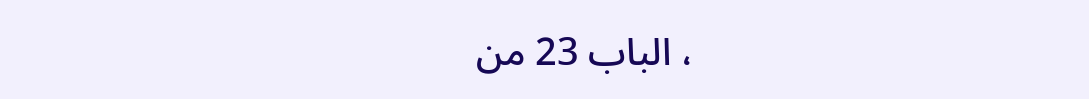، الباب 23 من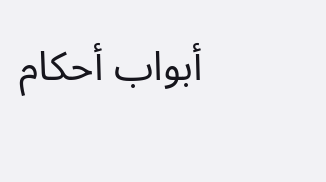أبواب أحكام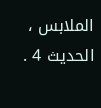الملابس ، الحديث 4 .